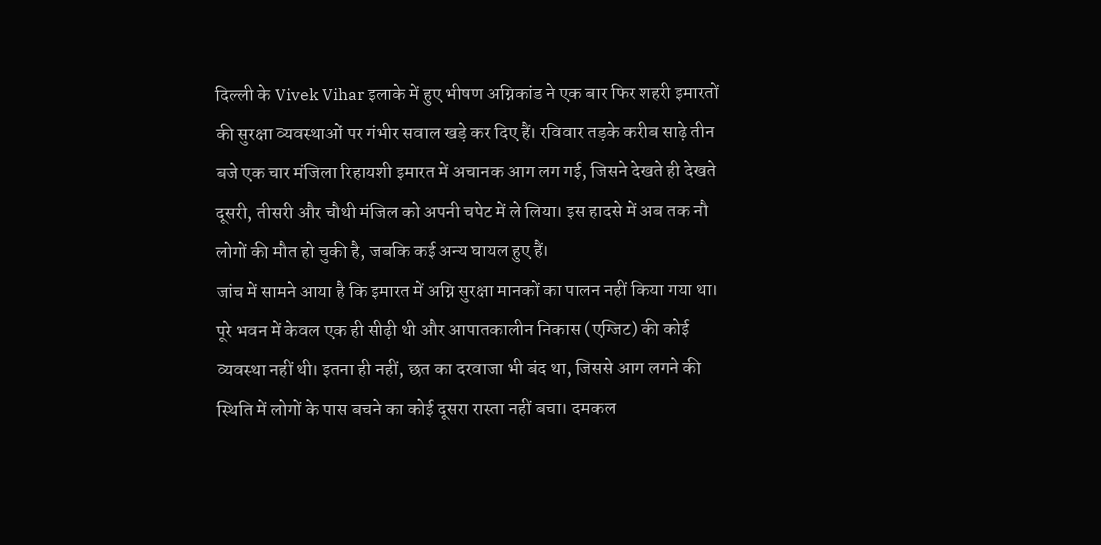दिल्ली के Vivek Vihar इलाके में हुए भीषण अग्निकांड ने एक बार फिर शहरी इमारतों की सुरक्षा व्यवस्थाओं पर गंभीर सवाल खड़े कर दिए हैं। रविवार तड़के करीब साढ़े तीन बजे एक चार मंजिला रिहायशी इमारत में अचानक आग लग गई, जिसने देखते ही देखते दूसरी, तीसरी और चौथी मंजिल को अपनी चपेट में ले लिया। इस हादसे में अब तक नौ लोगों की मौत हो चुकी है, जबकि कई अन्य घायल हुए हैं।
जांच में सामने आया है कि इमारत में अग्नि सुरक्षा मानकों का पालन नहीं किया गया था। पूरे भवन में केवल एक ही सीढ़ी थी और आपातकालीन निकास (एग्जिट) की कोई व्यवस्था नहीं थी। इतना ही नहीं, छत का दरवाजा भी बंद था, जिससे आग लगने की स्थिति में लोगों के पास बचने का कोई दूसरा रास्ता नहीं बचा। दमकल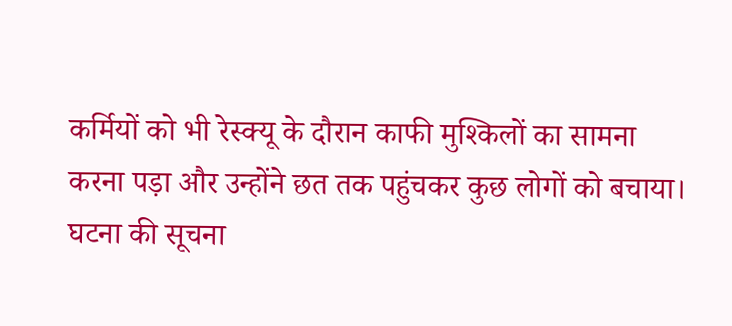कर्मियों को भी रेस्क्यू के दौरान काफी मुश्किलों का सामना करना पड़ा और उन्होंने छत तक पहुंचकर कुछ लोगों को बचाया।
घटना की सूचना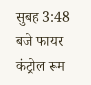सुबह 3:48 बजे फायर कंट्रोल रूम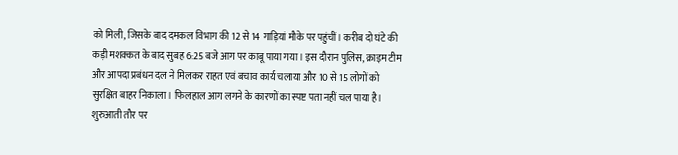को मिली, जिसके बाद दमकल विभाग की 12 से 14 गाड़ियां मौके पर पहुंचीं। करीब दो घंटे की कड़ी मशक्कत के बाद सुबह 6:25 बजे आग पर काबू पाया गया। इस दौरान पुलिस, क्राइम टीम और आपदा प्रबंधन दल ने मिलकर राहत एवं बचाव कार्य चलाया और 10 से 15 लोगों को सुरक्षित बाहर निकाला। फिलहाल आग लगने के कारणों का स्पष्ट पता नहीं चल पाया है। शुरुआती तौर पर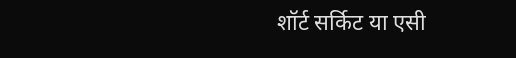शॉर्ट सर्किट या एसी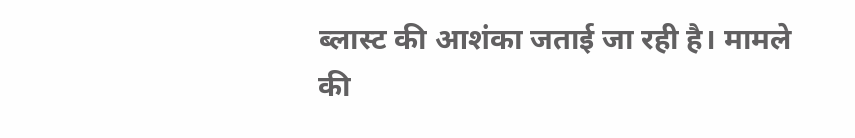ब्लास्ट की आशंका जताई जा रही है। मामले की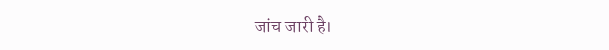जांच जारी है।